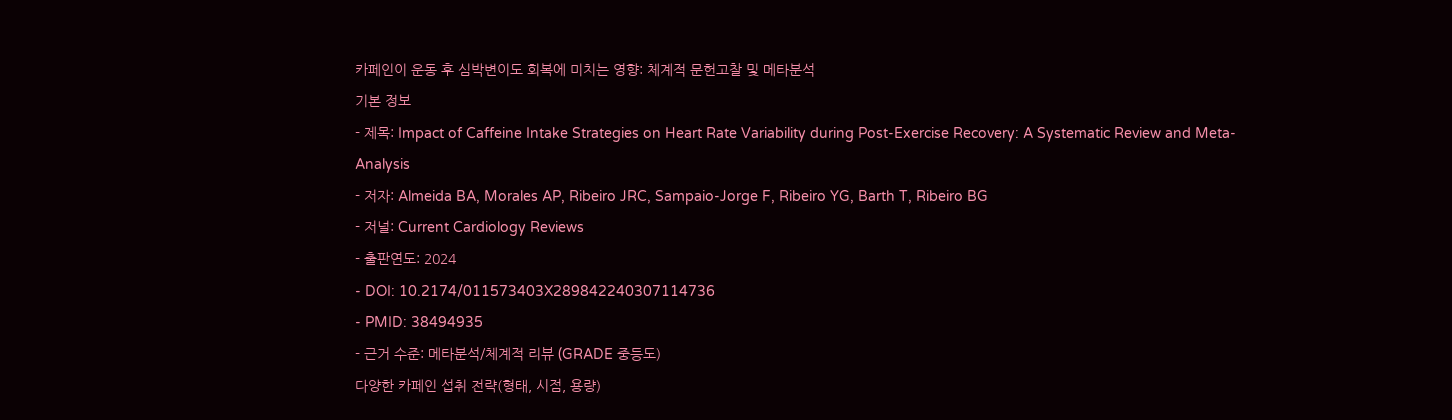카페인이 운동 후 심박변이도 회복에 미치는 영향: 체계적 문헌고찰 및 메타분석
기본 정보
- 제목: Impact of Caffeine Intake Strategies on Heart Rate Variability during Post-Exercise Recovery: A Systematic Review and Meta-Analysis
- 저자: Almeida BA, Morales AP, Ribeiro JRC, Sampaio-Jorge F, Ribeiro YG, Barth T, Ribeiro BG
- 저널: Current Cardiology Reviews
- 출판연도: 2024
- DOI: 10.2174/011573403X289842240307114736
- PMID: 38494935
- 근거 수준: 메타분석/체계적 리뷰 (GRADE 중등도)
다양한 카페인 섭취 전략(형태, 시점, 용량)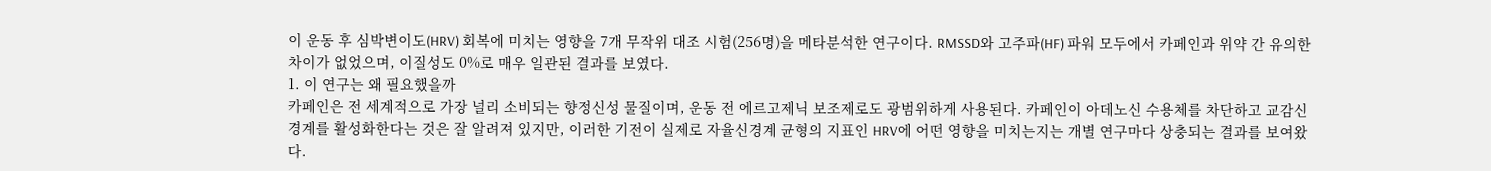이 운동 후 심박변이도(HRV) 회복에 미치는 영향을 7개 무작위 대조 시험(256명)을 메타분석한 연구이다. RMSSD와 고주파(HF) 파워 모두에서 카페인과 위약 간 유의한 차이가 없었으며, 이질성도 0%로 매우 일관된 결과를 보였다.
1. 이 연구는 왜 필요했을까
카페인은 전 세계적으로 가장 널리 소비되는 향정신성 물질이며, 운동 전 에르고제닉 보조제로도 광범위하게 사용된다. 카페인이 아데노신 수용체를 차단하고 교감신경계를 활성화한다는 것은 잘 알려져 있지만, 이러한 기전이 실제로 자율신경계 균형의 지표인 HRV에 어떤 영향을 미치는지는 개별 연구마다 상충되는 결과를 보여왔다.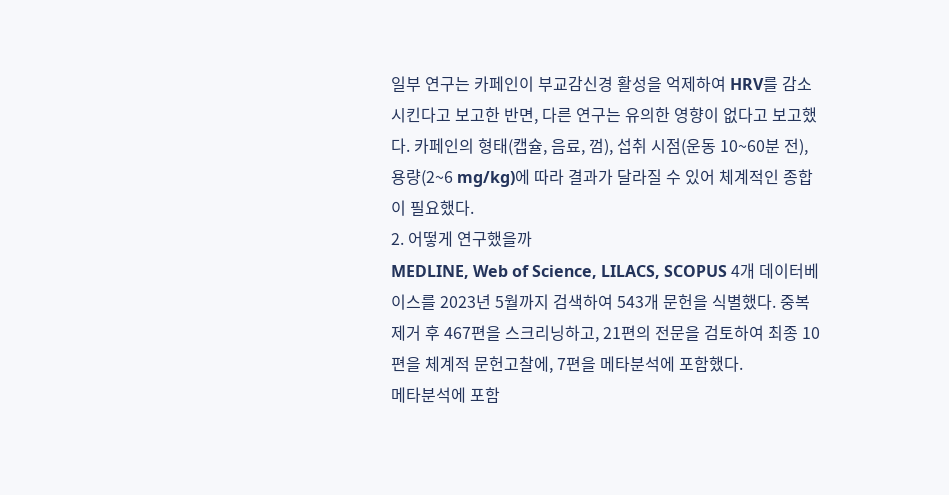일부 연구는 카페인이 부교감신경 활성을 억제하여 HRV를 감소시킨다고 보고한 반면, 다른 연구는 유의한 영향이 없다고 보고했다. 카페인의 형태(캡슐, 음료, 껌), 섭취 시점(운동 10~60분 전), 용량(2~6 mg/kg)에 따라 결과가 달라질 수 있어 체계적인 종합이 필요했다.
2. 어떻게 연구했을까
MEDLINE, Web of Science, LILACS, SCOPUS 4개 데이터베이스를 2023년 5월까지 검색하여 543개 문헌을 식별했다. 중복 제거 후 467편을 스크리닝하고, 21편의 전문을 검토하여 최종 10편을 체계적 문헌고찰에, 7편을 메타분석에 포함했다.
메타분석에 포함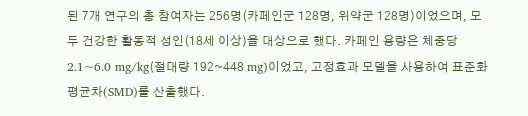된 7개 연구의 총 참여자는 256명(카페인군 128명, 위약군 128명)이었으며, 모두 건강한 활동적 성인(18세 이상)을 대상으로 했다. 카페인 용량은 체중당 2.1~6.0 mg/kg(절대량 192~448 mg)이었고, 고정효과 모델을 사용하여 표준화 평균차(SMD)를 산출했다.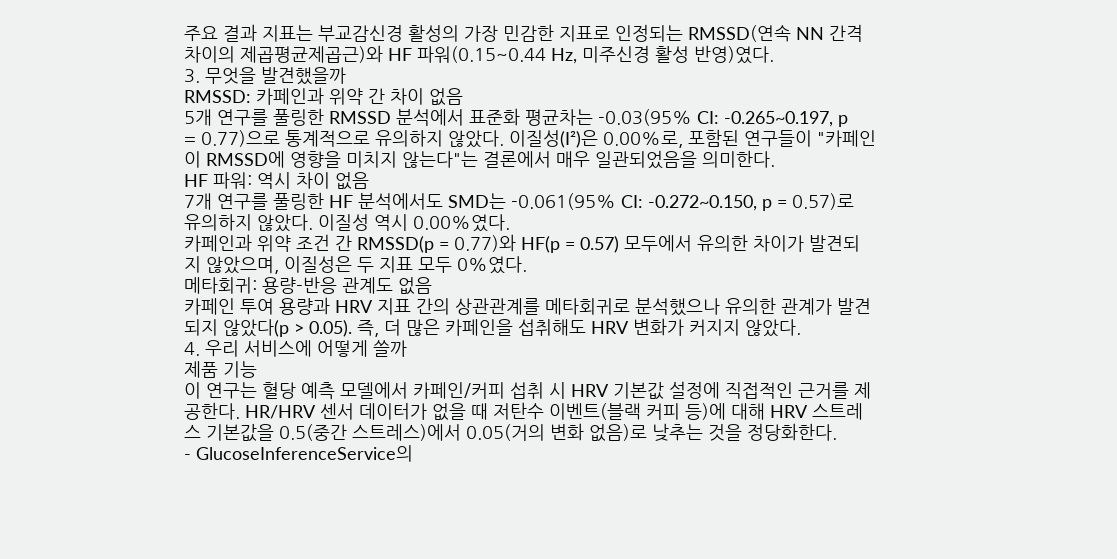주요 결과 지표는 부교감신경 활성의 가장 민감한 지표로 인정되는 RMSSD(연속 NN 간격 차이의 제곱평균제곱근)와 HF 파워(0.15~0.44 Hz, 미주신경 활성 반영)였다.
3. 무엇을 발견했을까
RMSSD: 카페인과 위약 간 차이 없음
5개 연구를 풀링한 RMSSD 분석에서 표준화 평균차는 -0.03(95% CI: -0.265~0.197, p = 0.77)으로 통계적으로 유의하지 않았다. 이질성(I²)은 0.00%로, 포함된 연구들이 "카페인이 RMSSD에 영향을 미치지 않는다"는 결론에서 매우 일관되었음을 의미한다.
HF 파워: 역시 차이 없음
7개 연구를 풀링한 HF 분석에서도 SMD는 -0.061(95% CI: -0.272~0.150, p = 0.57)로 유의하지 않았다. 이질성 역시 0.00%였다.
카페인과 위약 조건 간 RMSSD(p = 0.77)와 HF(p = 0.57) 모두에서 유의한 차이가 발견되지 않았으며, 이질성은 두 지표 모두 0%였다.
메타회귀: 용량-반응 관계도 없음
카페인 투여 용량과 HRV 지표 간의 상관관계를 메타회귀로 분석했으나 유의한 관계가 발견되지 않았다(p > 0.05). 즉, 더 많은 카페인을 섭취해도 HRV 변화가 커지지 않았다.
4. 우리 서비스에 어떻게 쓸까
제품 기능
이 연구는 혈당 예측 모델에서 카페인/커피 섭취 시 HRV 기본값 설정에 직접적인 근거를 제공한다. HR/HRV 센서 데이터가 없을 때 저탄수 이벤트(블랙 커피 등)에 대해 HRV 스트레스 기본값을 0.5(중간 스트레스)에서 0.05(거의 변화 없음)로 낮추는 것을 정당화한다.
- GlucoseInferenceService의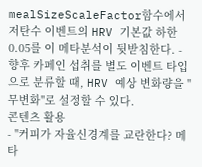mealSizeScaleFactor함수에서 저탄수 이벤트의 HRV 기본값 하한 0.05를 이 메타분석이 뒷받침한다. - 향후 카페인 섭취를 별도 이벤트 타입으로 분류할 때, HRV 예상 변화량을 "무변화"로 설정할 수 있다.
콘텐츠 활용
- "커피가 자율신경계를 교란한다? 메타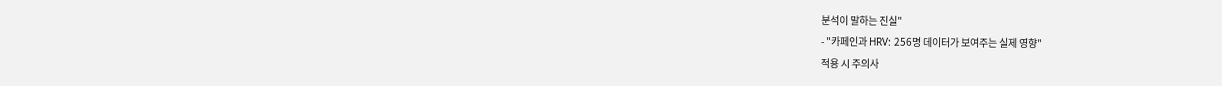분석이 말하는 진실"
- "카페인과 HRV: 256명 데이터가 보여주는 실제 영향"
적용 시 주의사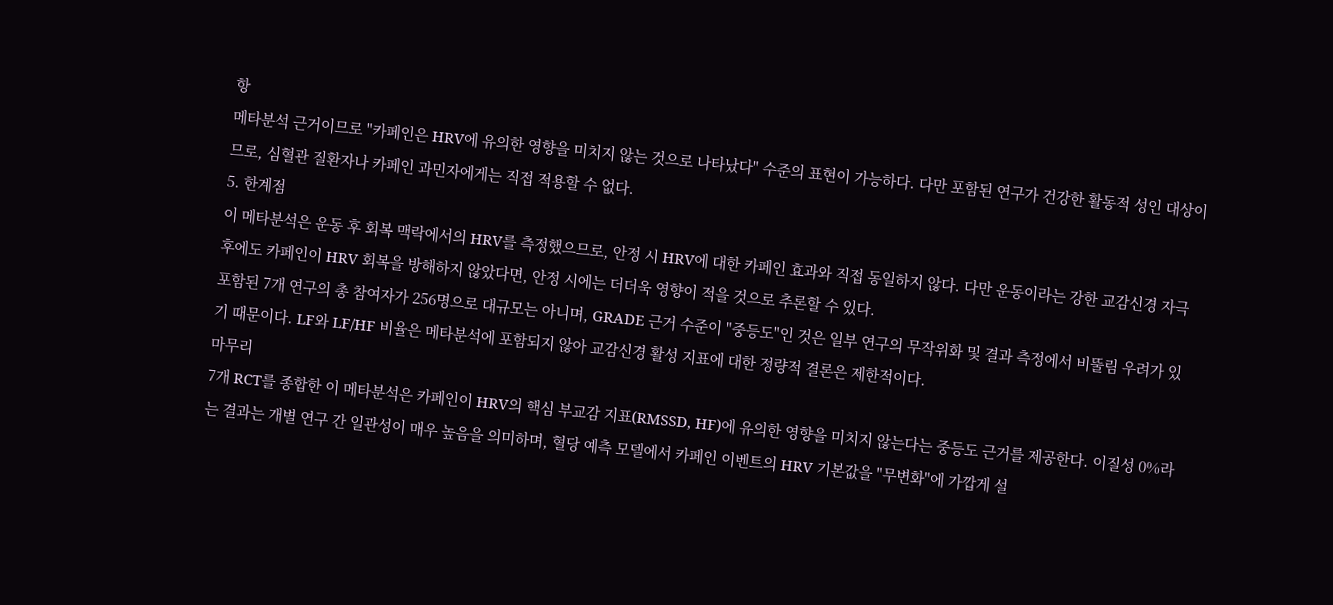항
메타분석 근거이므로 "카페인은 HRV에 유의한 영향을 미치지 않는 것으로 나타났다" 수준의 표현이 가능하다. 다만 포함된 연구가 건강한 활동적 성인 대상이므로, 심혈관 질환자나 카페인 과민자에게는 직접 적용할 수 없다.
5. 한계점
이 메타분석은 운동 후 회복 맥락에서의 HRV를 측정했으므로, 안정 시 HRV에 대한 카페인 효과와 직접 동일하지 않다. 다만 운동이라는 강한 교감신경 자극 후에도 카페인이 HRV 회복을 방해하지 않았다면, 안정 시에는 더더욱 영향이 적을 것으로 추론할 수 있다.
포함된 7개 연구의 총 참여자가 256명으로 대규모는 아니며, GRADE 근거 수준이 "중등도"인 것은 일부 연구의 무작위화 및 결과 측정에서 비뚤림 우려가 있기 때문이다. LF와 LF/HF 비율은 메타분석에 포함되지 않아 교감신경 활성 지표에 대한 정량적 결론은 제한적이다.
마무리
7개 RCT를 종합한 이 메타분석은 카페인이 HRV의 핵심 부교감 지표(RMSSD, HF)에 유의한 영향을 미치지 않는다는 중등도 근거를 제공한다. 이질성 0%라는 결과는 개별 연구 간 일관성이 매우 높음을 의미하며, 혈당 예측 모델에서 카페인 이벤트의 HRV 기본값을 "무변화"에 가깝게 설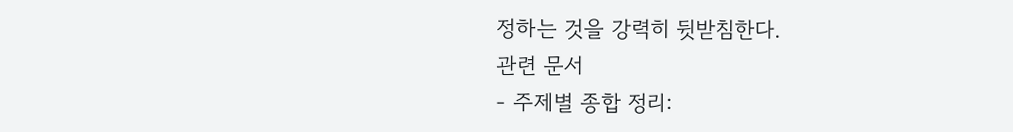정하는 것을 강력히 뒷받침한다.
관련 문서
- 주제별 종합 정리: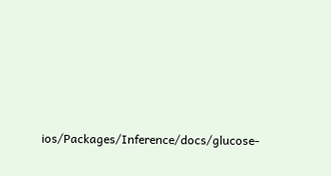ios/Packages/Inference/docs/glucose-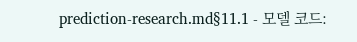prediction-research.md§11.1 - 모델 코드: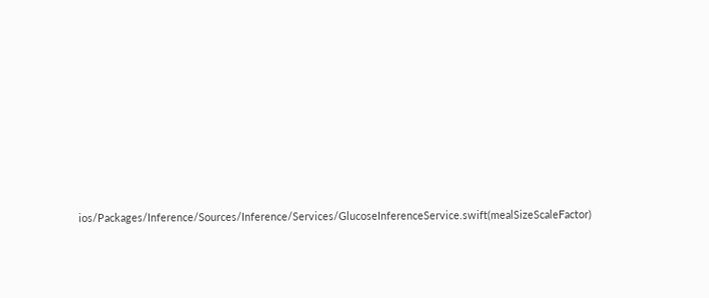ios/Packages/Inference/Sources/Inference/Services/GlucoseInferenceService.swift(mealSizeScaleFactor)